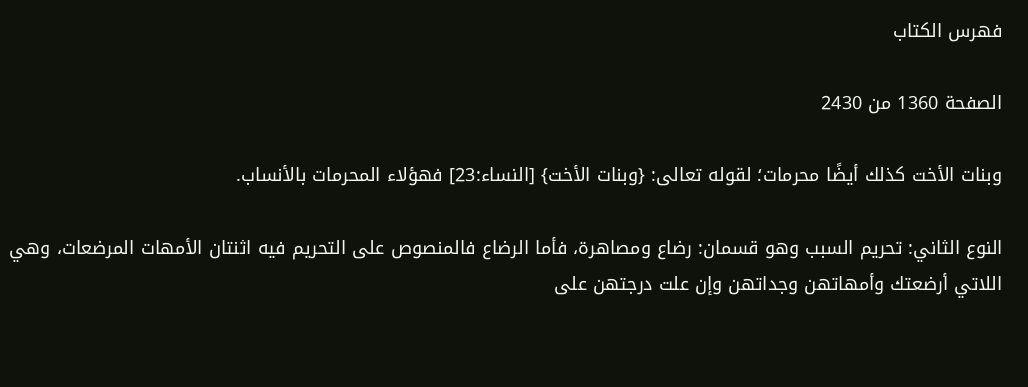فهرس الكتاب

الصفحة 1360 من 2430

وبنات الأخت كذلك أيضًا محرمات؛ لقوله تعالى: {وبنات الأخت} [النساء:23] فهؤلاء المحرمات بالأنساب.

النوع الثاني: تحريم السبب وهو قسمان: رضاع ومصاهرة، فأما الرضاع فالمنصوص على التحريم فيه اثنتان الأمهات المرضعات، وهي اللاتي أرضعتك وأمهاتهن وجداتهن وإن علت درجتهن على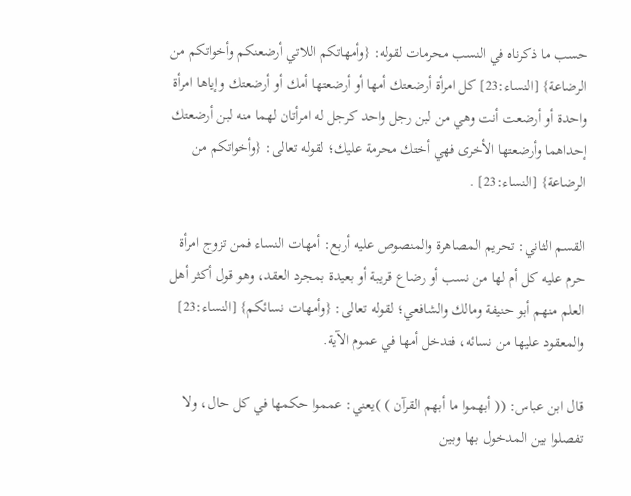حسب ما ذكرناه في النسب محرمات لقوله: {وأمهاتكم اللاتي أرضعنكم وأخواتكم من الرضاعة} [النساء:23] كل امرأة أرضعتك أمها أو أرضعتها أمك أو أرضعتك وإياها امرأة واحدة أو أرضعت أنت وهي من لبن رجل واحد كرجل له امرأتان لهما منه لبن أرضعتك إحداهما وأرضعتها الأخرى فهي أختك محرمة عليك؛ لقوله تعالى: {وأخواتكم من الرضاعة} [النساء:23] .

القسم الثاني: تحريم المصاهرة والمنصوص عليه أربع: أمهات النساء فمن تزوج امرأة حرم عليه كل أم لها من نسب أو رضاع قريبة أو بعيدة بمجرد العقد، وهو قول أكثر أهل العلم منهم أبو حنيفة ومالك والشافعي؛ لقوله تعالى: {وأمهات نسائكم} [النساء:23] والمعقود عليها من نسائه، فتدخل أمها في عموم الآية.

قال ابن عباس: (( أبهموا ما أبهم القرآن ) )يعني: عمموا حكمها في كل حال، ولا تفصلوا بين المدخول بها وبين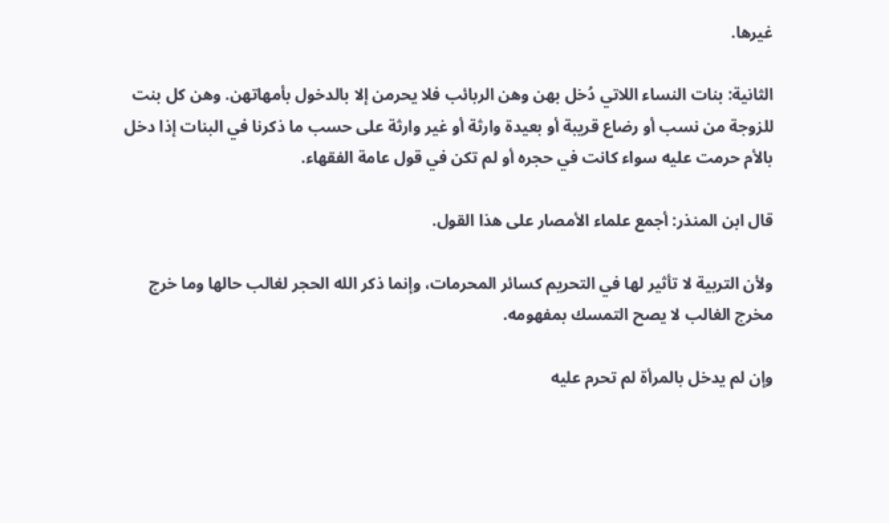غيرها.

الثانية: بنات النساء اللاتي دُخل بهن وهن الربائب فلا يحرمن إلا بالدخول بأمهاتهن. وهن كل بنت للزوجة من نسب أو رضاع قريبة أو بعيدة وارثة أو غير وارثة على حسب ما ذكرنا في البنات إذا دخل بالأم حرمت عليه سواء كانت في حجره أو لم تكن في قول عامة الفقهاء.

قال ابن المنذر: أجمع علماء الأمصار على هذا القول.

ولأن التربية لا تأثير لها في التحريم كسائر المحرمات، وإنما ذكر الله الحجر لغالب حالها وما خرج مخرج الغالب لا يصح التمسك بمفهومه.

وإن لم يدخل بالمرأة لم تحرم عليه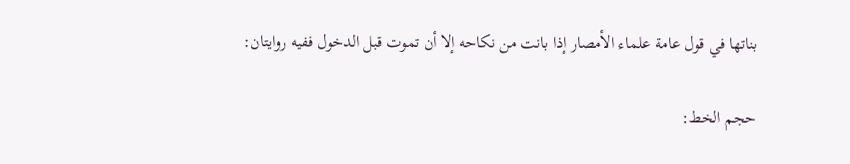بناتها في قول عامة علماء الأمصار إذا بانت من نكاحه إلا أن تموت قبل الدخول ففيه روايتان:

حجم الخط: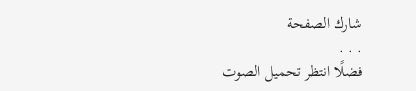شارك الصفحة
. . .
فضلًا انتظر تحميل الصوت